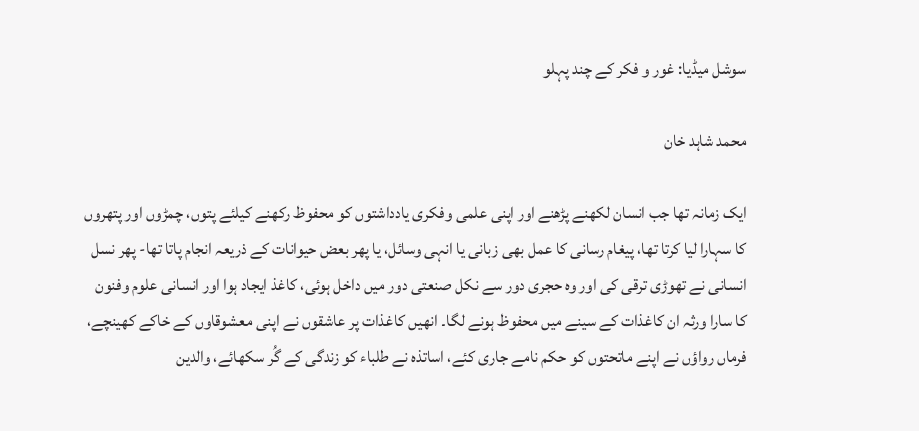سوشل میڈیا: غور و فکر کے چند پہلو

محمد شاہد خان

ایک زمانہ تھا جب انسان لکھنے پڑھنے اور اپنی علمی وفکری يادداشتوں کو محفوظ رکھنے کیلئے پتوں، چمڑوں اور پتھروں کا سہارا لیا کرتا تھا، پیغام رسانی کا عمل بھی زبانی یا انہی وسائل، یا پھر بعض حیوانات کے ذریعہ انجام پاتا تھا- پھر نسل انسانی نے تھوڑی ترقی کی اور وہ حجری دور سے نکل صنعتی دور میں داخل ہوئی، کاغذ ایجاد ہوا اور انسانی علوم وفنون کا سارا ورثہ ان کاغذات کے سینے میں محفوظ ہونے لگا۔ انھیں کاغذات پر عاشقوں نے اپنی معشوقاوں کے خاکے کھینچے، فرماں رواؤں نے اپنے ماتحتوں کو حکم نامے جاری کئے، اساتذہ نے طلباء کو زندگی کے گُر سکھائے، والدین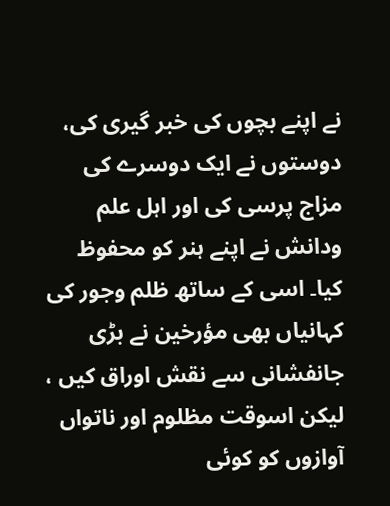نے اپنے بچوں کی خبر گیری کی، دوستوں نے ایک دوسرے کی مزاج پرسی کی اور اہل علم ودانش نے اپنے ہنر کو محفوظ کیا۔ اسی کے ساتھ ظلم وجور کی کہانیاں بھی مؤرخین نے بڑی جانفشانی سے نقش اوراق کیں ، لیکن اسوقت مظلوم اور ناتواں آوازوں کو کوئی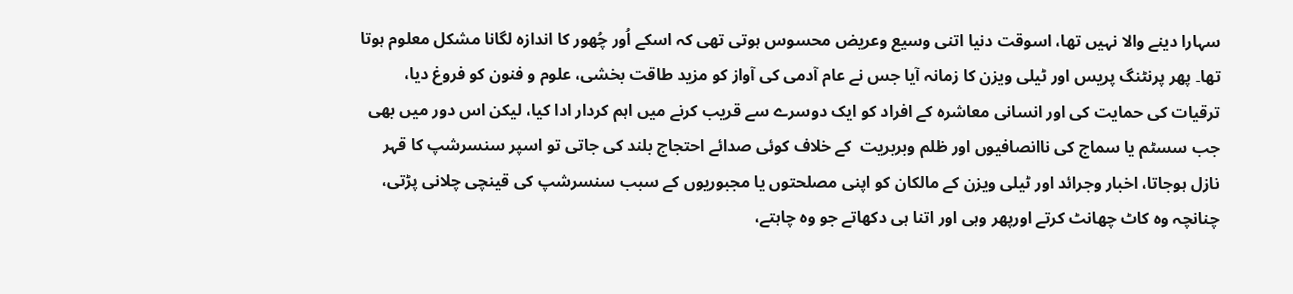سہارا دینے والا نہیں تھا، اسوقت دنیا اتنی وسیع وعریض محسوس ہوتی تھی کہ اسکے اُور چُھور کا اندازہ لگانا مشکل معلوم ہوتا تھا۔ پھر پرنٹنگ پریس اور ٹیلی ویزن کا زمانہ آیا جس نے عام آدمی کی آواز کو مزید طاقت بخشی، علوم و فنون کو فروغ دیا، ترقیات کی حمایت کی اور انسانی معاشرہ کے افراد کو ایک دوسرے سے قریب کرنے میں اہم کردار ادا کیا، لیکن اس دور میں بھی جب سسٹم یا سماج کی ناانصافیوں اور ظلم وبربریت  کے خلاف کوئی صدائے احتجاج بلند کی جاتی تو اسپر سنسرشپ کا قہر نازل ہوجاتا، اخبار وجرائد اور ٹیلی ویزن کے مالکان کو اپنی مصلحتوں یا مجبوریوں کے سبب سنسرشپ کی قینچی چلانی پڑتی، چنانچہ وہ کاٹ چھانٹ کرتے اورپھر وہی اور اتنا ہی دکھاتے جو وہ چاہتے،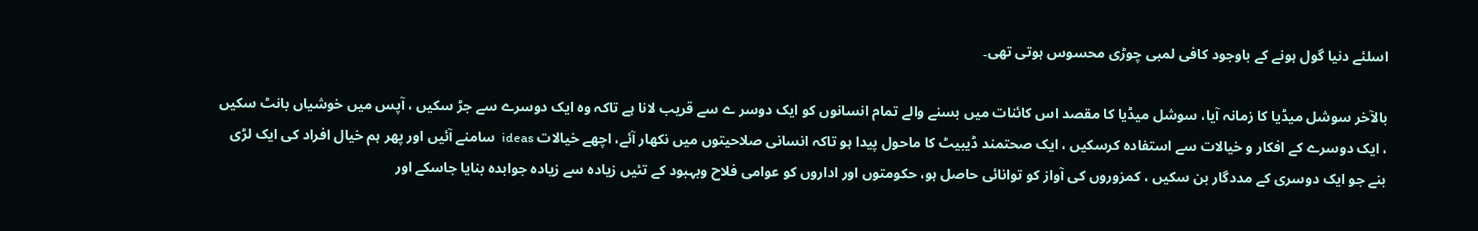اسلئے دنیا گول ہونے کے باوجود کافی لمبی چوڑی محسوس ہوتی تھی۔

بالآخر سوشل میڈیا کا زمانہ آیا، سوشل میڈیا کا مقصد اس کائنات میں بسنے والے تمام انسانوں کو ایک دوسر ے سے قریب لانا ہے تاکہ وہ ایک دوسرے سے جڑ سکیں ، آپس میں خوشیاں بانٹ سکیں ، ایک دوسرے کے افکار و خیالات سے استفادہ کرسکیں ، ایک صحتمند ڈیبیٹ کا ماحول پیدا ہو تاکہ انسانی صلاحیتوں میں نکھار آئے، اچھے خیالات ideas  سامنے آئیں اور پھر ہم خیال افراد کی ایک لڑی بنے جو ایک دوسری کے مددگار بن سکیں ، کمزوروں کی آواز کو توانائی حاصل ہو، حکومتوں اور اداروں کو عوامی فلاح وبہبود کے تئیں زیادہ سے زیادہ جوابدہ بنایا جاسکے اور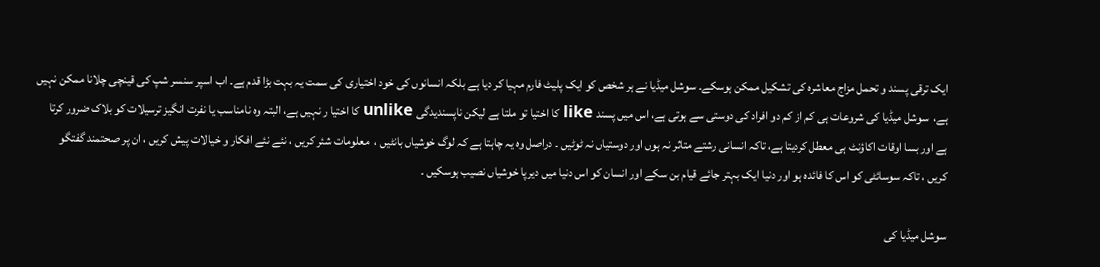ایک ترقی پسند و تحمل مزاج معاشرہ کی تشکیل ممکن ہوسکے۔ سوشل میڈیا نے ہر شخص کو ایک پلیٹ فارم مہیا کر دیا ہے بلکہ انسانوں کی خود اختیاری کی سمت یہ بہت بڑا قدم ہے۔ اب اسپر سنسر شپ کی قینچی چلانا ممکن نہیں ہے،  سوشل میڈیا کی شروعات ہی کم از کم دو افراد کی دوستی سے ہوتی ہے، اس میں پسند like کا اختیا تو ملتا ہے لیکن ناپسندیدگی unlike کا اختیا ر نہیں ہے، البتہ وہ نامناسب یا نفرت انگیز ترسیلات کو بلاک ضرور کرتا ہے اور بسا اوقات اکاؤنٹ ہی معطل کردیتا ہے، تاکہ انسانی رشتے متاثر نہ ہوں اور دوستیاں نہ ٹوٹیں ۔ دراصل وہ یہ چاہتا ہے کہ لوگ خوشیاں بانٹیں ،  معلومات شئر کریں ، نئے نئے افکار و خیالات پیش کریں ، ان پر صحتمند گفتگو  کریں ، تاکہ سوسائٹی کو اس کا فائدہ ہو اور دنیا ایک بہتر جائے قیام بن سکے اور انسان کو اس دنیا میں دیرپا خوشیاں نصیب ہوسکیں ۔

سوشل میڈیا کی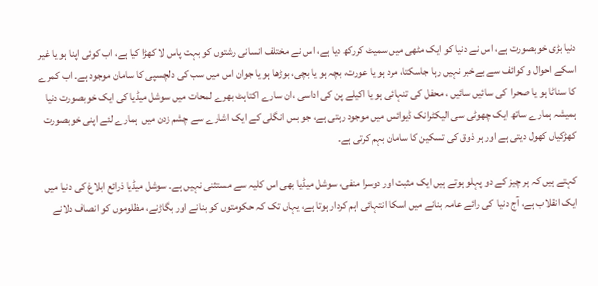دنیا بڑی خوبصورت ہے، اس نے دنیا کو ایک مٹھی میں سمیٹ کررکھ دیا ہے، اس نے مختلف انسانی رشتوں کو بہت پاس لا کھڑا کیا ہے، اب کوئی اپنا ہو یا غیر اسکے احوال و کوائف سے بےخبر نہیں رہا جاسکتا، مرد ہو یا عورت، بچہ ہو یا بچی، بوڑھا ہو یا جوان اس میں سب کی دلچسپی کا سامان موجود ہے۔ اب کمرے کا سناٹا ہو یا صحرا  کی سائیں سائیں ، محفل کی تنہائی ہو یا اکیلے پن کی اداسی ،ان سارے اکتاہٹ بھرے لمحات میں سوشل میڈیا کی ایک خوبصورت دنیا ہمیشہ ہمارے ساتھ ایک چھوٹی سی الیکٹرانک ڈیوائس میں موجود رہتی ہے، جو بس انگلی کے ایک اشارے سے چشم زدن میں  ہمارے لئے اپنی خوبصورت کھڑکیاں کھول دیتی ہے اور ہر ذوق کی تسکین کا سامان بہم کرتی ہے۔

کہتے ہیں کہ ہر چیز کے دو پہلو ہوتے ہیں ایک مثبت اور دوسرا منفی، سوشل میڈیا بھی اس کلیہ سے مستثنی نہیں ہے۔ سوشل میڈیا ذرائع ابلاغ کی دنیا میں ایک انقلاب ہے، آج دنیا  کی رائے عامہ بنانے میں اسکا انتہائی اہم کردار ہوتا ہے، یہاں تک کہ حکومتوں کو بنانے اور بگاڑنے، مظلوموں کو انصاف دلانے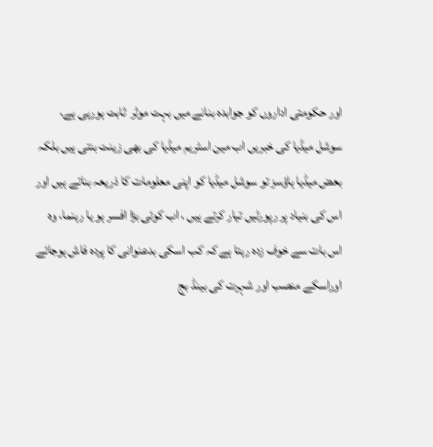اور حکومتی اداروں کو جوابدہ بنانے میں بہت موثر  ثابت ہورہی ہے، سوشل میڈیا کی خبریں اب مین اسٹریم میڈیا کی بھی زینت بنتی ہیں بلکہ بعض میڈیا ہاؤسز تو سوشل میڈیا کو اپنی معلومات کا ذریعہ بناتے ہیں اور اس کی بنیاد پر رپورٹیں تیار کرتے ہیں ، اب کوئی بڑا افسر ہو یا رہنما، وہ اس بات سے خوف زدہ رہتا ہے کہ کب اسکی بدعنوانی کا پردہ فاش ہوجائے اوراسکے منصب اور شہرت کی بینڈ بج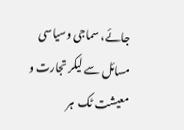جائے، سماجی وسیاسی مسائل سے لیکر تجارت و معیشت ٹک  ہر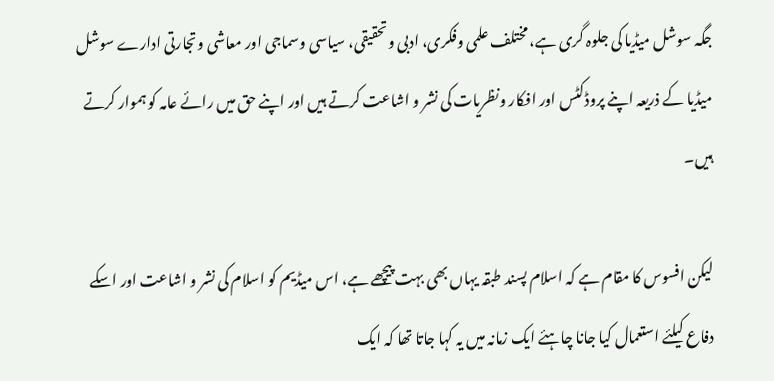جگہ سوشل میڈیا کی جلوہ گری ہے، مختلف علمی وفکری، ادبی وتحقیقی، سیاسی وسماجی اور معاشی وتجارتی ادارے سوشل میڈیا کے ذریعہ اپنے پروڈکٹس اور افکار ونظریات کی نشر و اشاعت کرتے ہیں اور اپنے حق میں رائے عامہ کو ہموار کرتے ہیں۔

لیکن افسوس کا مقام ہے کہ اسلام پسند طبقہ یہاں بھی بہت پیچھے ہے، اس میڈیم کو اسلام کی نشر و اشاعت اور اسکے دفاع کیلئے استعمال کیا جانا چاہئے ایک زمانہ میں یہ کہا جاتا تھا کہ ایک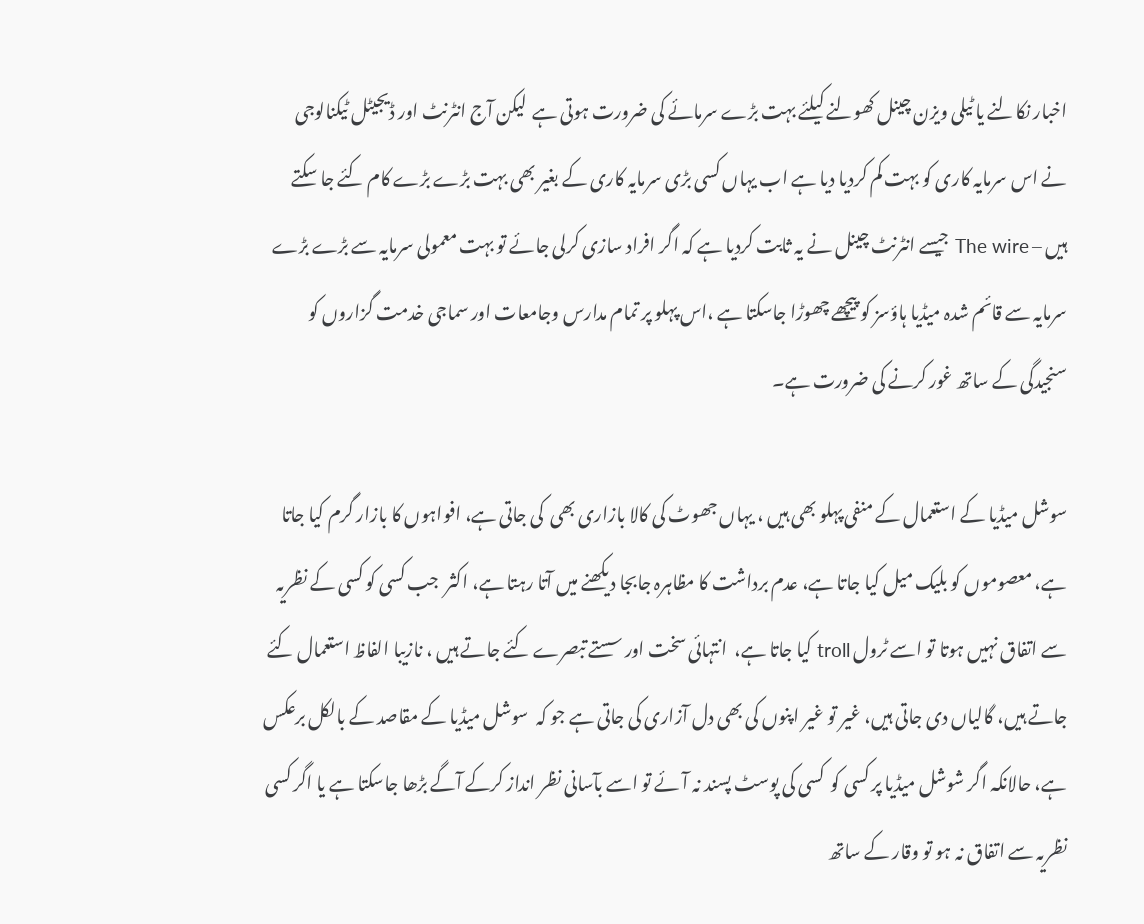اخبار نکالنے یا ٹیلی ویزن چینل کھولنے کیلئے بہت بڑے سرمائے کی ضرورت ہوتی ہے  لیکن آج انٹرنٹ اور ڈیجیٹل ٹیکنالوجی نے اس سرمایہ کاری کو بہت کم کردیا دیا ہے اب یہاں کسی بڑی سرمایہ کاری کے بغیر بھی بہت بڑے بڑے کام کئے جا سکتے ہیں – The wire جیسے انٹرنٹ چینل نے یہ ثابت کردیا ہے کہ اگر افراد سازی کرلی جائے تو بہت معمولی سرمایہ سے بڑے بڑے سرمایہ سے قائم شدہ میڈیا ہاؤسز کو پیچھے چھوڑا جاسکتا ہے ،اس پہلو پر تمام مدارس وجامعات اور سماجی خدمت گزاروں کو سنجیدگی کے ساتھ غور کرنے کی ضرورت ہے۔

سوشل میڈیا کے استعمال کے منفی پہلو بھی ہیں ، یہاں جھوٹ کی کالا بازاری بھی  کی جاتی ہے، افواہوں کا بازار گرم کیا جاتا ہے، معصوموں کو بلیک میل کیا جاتا ہے، عدم برداشت کا مظاہرہ جابجا دیکھنے میں آتا رہتا ہے، اکثر  جب کسی کو کسی کے نظریہ سے اتفاق نہیں ہوتا تو اسے ٹرول troll کیا جاتا ہے،  انتہائی سخت اور سستے تبصرے کئے جاتے ہیں ، نازیبا الفاظ استعمال کئے جاتے ہیں، گالیاں دی جاتی ہیں، غیر تو غیر اپنوں کی بھی دل آزاری کی جاتی ہے جو کہ  سوشل میڈیا کے مقاصد کے بالکل برعکس ہے، حالانکہ اگر شوشل میڈیا پر کسی کو  کسی کی پوسٹ پسند نہ آئے تو اسے بآسانی نظر انداز کرکے آگے بڑھا جاسکتا ہے یا اگر کسی نظریہ سے اتفاق نہ ہو تو وقار کے ساتھ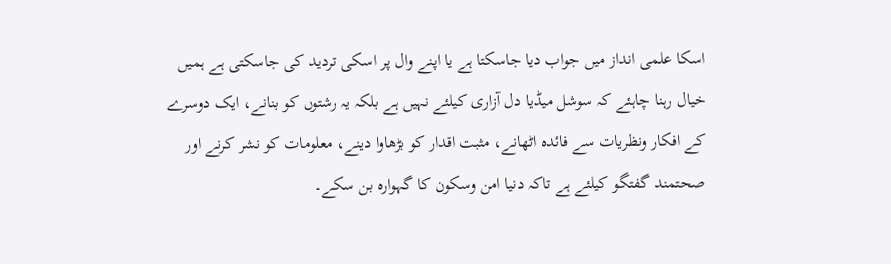اسکا علمی انداز میں جواب دیا جاسکتا ہے یا اپنے وال پر اسکی تردید کی جاسکتی ہے ہمیں خیال رہنا چاہئے کہ سوشل میڈیا دل آزاری کیلئے نہیں ہے بلکہ یہ رشتوں کو بنانے، ایک دوسرے کے افکار ونظریات سے فائدہ اٹھانے، مثبت اقدار کو بڑھاوا دینے، معلومات کو نشر کرنے اور صحتمند گفتگو کیلئے ہے تاکہ دنیا امن وسکون کا گہوارہ بن سکے۔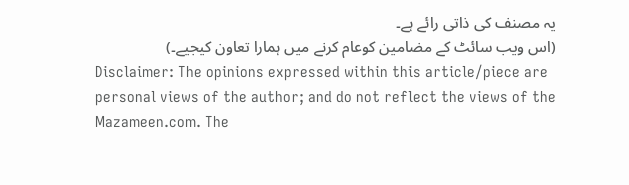یہ مصنف کی ذاتی رائے ہے۔
(اس ویب سائٹ کے مضامین کوعام کرنے میں ہمارا تعاون کیجیے۔)
Disclaimer: The opinions expressed within this article/piece are personal views of the author; and do not reflect the views of the Mazameen.com. The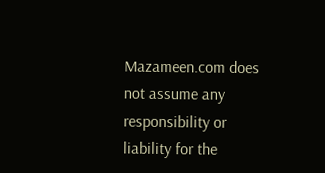Mazameen.com does not assume any responsibility or liability for the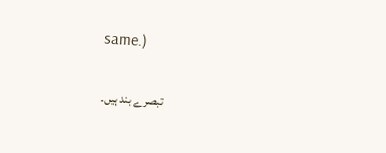same.)


تبصرے بند ہیں۔